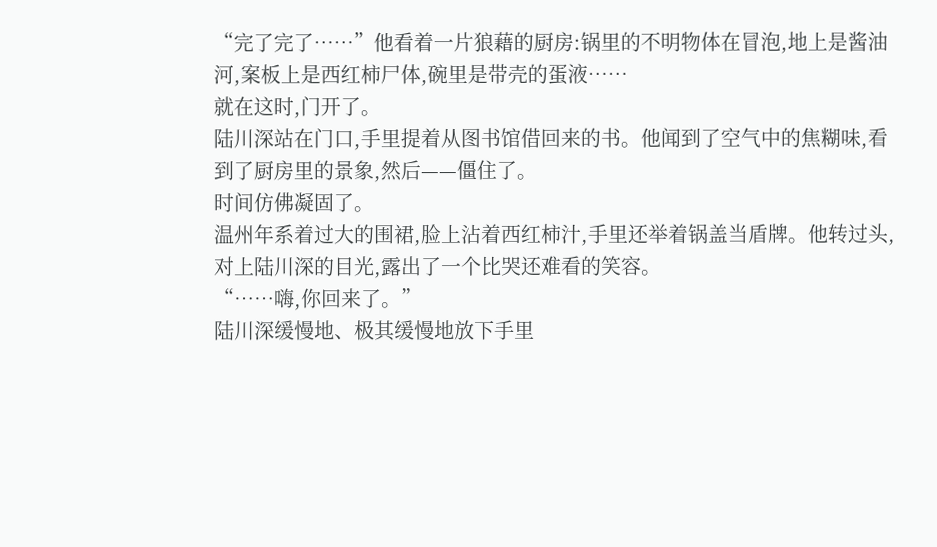“完了完了……”他看着一片狼藉的厨房:锅里的不明物体在冒泡,地上是酱油河,案板上是西红柿尸体,碗里是带壳的蛋液……
就在这时,门开了。
陆川深站在门口,手里提着从图书馆借回来的书。他闻到了空气中的焦糊味,看到了厨房里的景象,然后——僵住了。
时间仿佛凝固了。
温州年系着过大的围裙,脸上沾着西红柿汁,手里还举着锅盖当盾牌。他转过头,对上陆川深的目光,露出了一个比哭还难看的笑容。
“……嗨,你回来了。”
陆川深缓慢地、极其缓慢地放下手里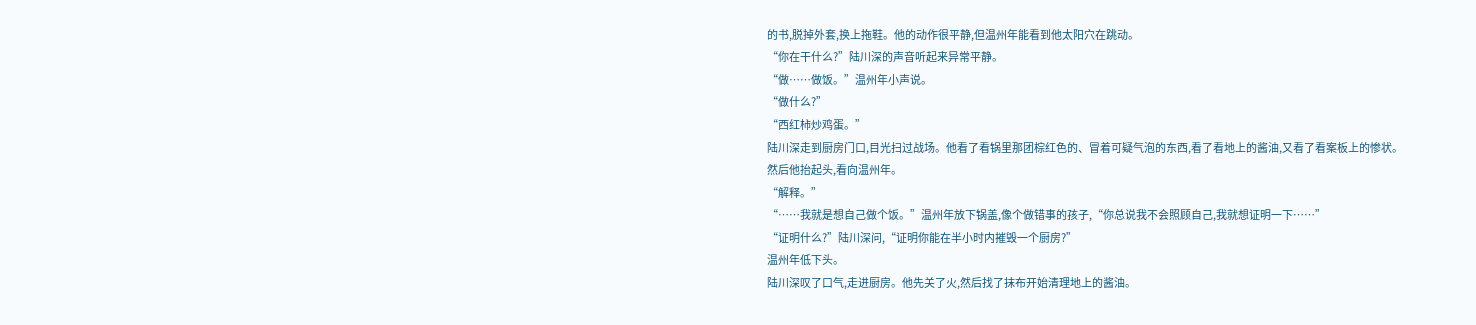的书,脱掉外套,换上拖鞋。他的动作很平静,但温州年能看到他太阳穴在跳动。
“你在干什么?”陆川深的声音听起来异常平静。
“做……做饭。”温州年小声说。
“做什么?”
“西红柿炒鸡蛋。”
陆川深走到厨房门口,目光扫过战场。他看了看锅里那团棕红色的、冒着可疑气泡的东西,看了看地上的酱油,又看了看案板上的惨状。
然后他抬起头,看向温州年。
“解释。”
“……我就是想自己做个饭。”温州年放下锅盖,像个做错事的孩子,“你总说我不会照顾自己,我就想证明一下……”
“证明什么?”陆川深问,“证明你能在半小时内摧毁一个厨房?”
温州年低下头。
陆川深叹了口气,走进厨房。他先关了火,然后找了抹布开始清理地上的酱油。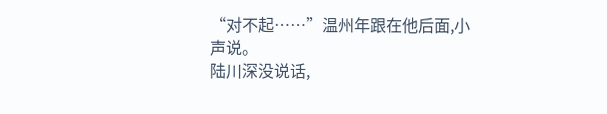“对不起……”温州年跟在他后面,小声说。
陆川深没说话,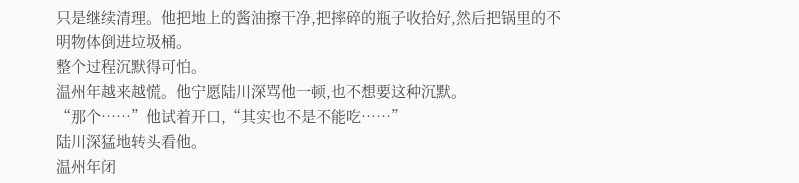只是继续清理。他把地上的酱油擦干净,把摔碎的瓶子收拾好,然后把锅里的不明物体倒进垃圾桶。
整个过程沉默得可怕。
温州年越来越慌。他宁愿陆川深骂他一顿,也不想要这种沉默。
“那个……”他试着开口,“其实也不是不能吃……”
陆川深猛地转头看他。
温州年闭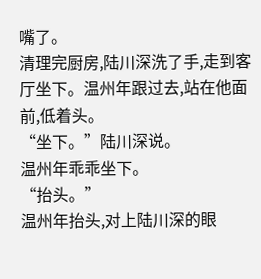嘴了。
清理完厨房,陆川深洗了手,走到客厅坐下。温州年跟过去,站在他面前,低着头。
“坐下。”陆川深说。
温州年乖乖坐下。
“抬头。”
温州年抬头,对上陆川深的眼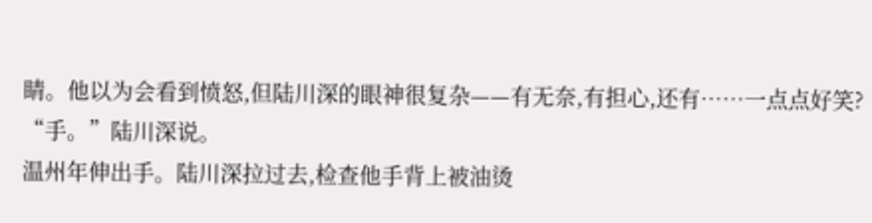睛。他以为会看到愤怒,但陆川深的眼神很复杂——有无奈,有担心,还有……一点点好笑?
“手。”陆川深说。
温州年伸出手。陆川深拉过去,检查他手背上被油烫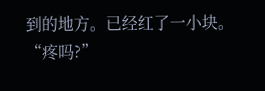到的地方。已经红了一小块。
“疼吗?”